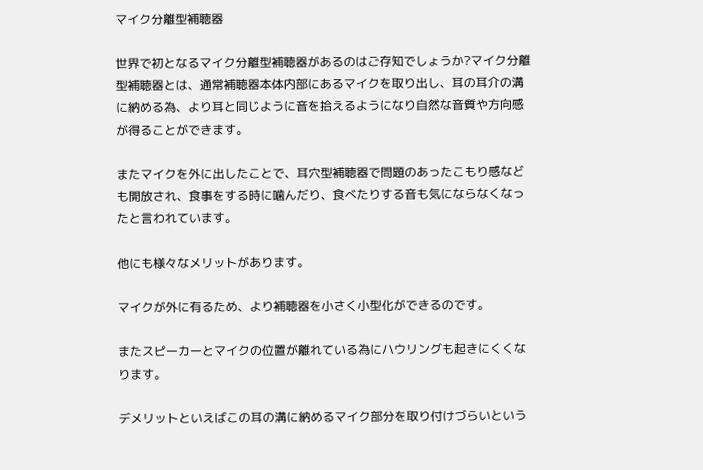マイク分離型補聴器

世界で初となるマイク分離型補聴器があるのはご存知でしょうか?マイク分離型補聴器とは、通常補聴器本体内部にあるマイクを取り出し、耳の耳介の溝に納める為、より耳と同じように音を拾えるようになり自然な音質や方向感が得ることができます。

またマイクを外に出したことで、耳穴型補聴器で問題のあったこもり感なども開放され、食事をする時に噛んだり、食べたりする音も気にならなくなったと言われています。

他にも様々なメリットがあります。

マイクが外に有るため、より補聴器を小さく小型化ができるのです。

またスピーカーとマイクの位置が離れている為にハウリングも起きにくくなります。

デメリットといえばこの耳の溝に納めるマイク部分を取り付けづらいという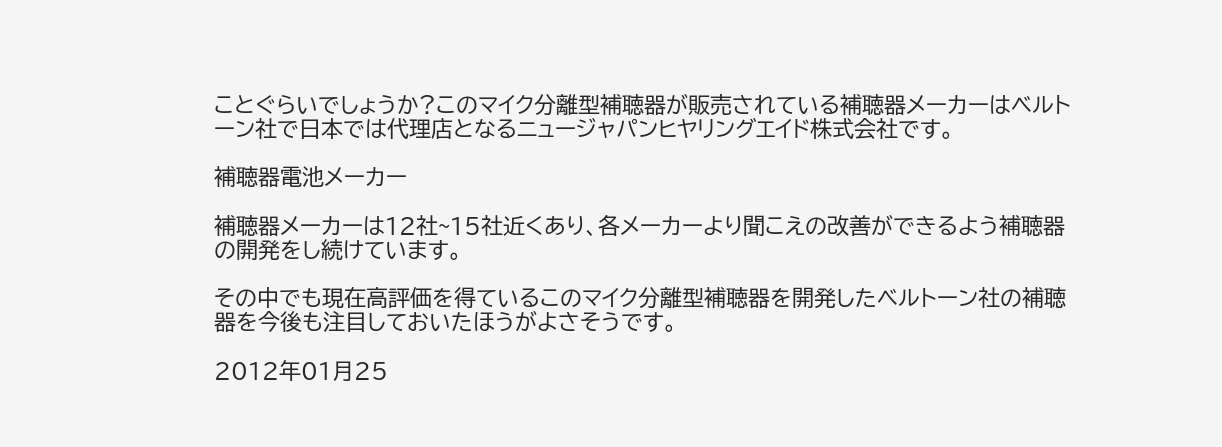ことぐらいでしょうか?このマイク分離型補聴器が販売されている補聴器メーカーはベルトーン社で日本では代理店となるニュージャパンヒヤリングエイド株式会社です。

補聴器電池メーカー

補聴器メーカーは12社~15社近くあり、各メーカーより聞こえの改善ができるよう補聴器の開発をし続けています。

その中でも現在高評価を得ているこのマイク分離型補聴器を開発したベルトーン社の補聴器を今後も注目しておいたほうがよさそうです。

2012年01月25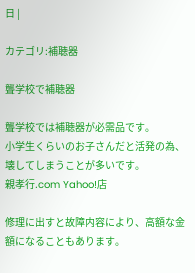日 |

カテゴリ:補聴器

聾学校で補聴器

聾学校では補聴器が必需品です。
小学生くらいのお子さんだと活発の為、壊してしまうことが多いです。
親孝行.com Yahoo!店

修理に出すと故障内容により、高額な金額になることもあります。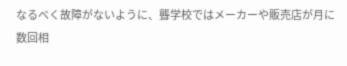なるべく故障がないように、聾学校ではメーカーや販売店が月に数回相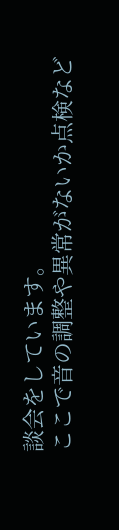談会をしています。
ここで音の調整や異常がないか点検など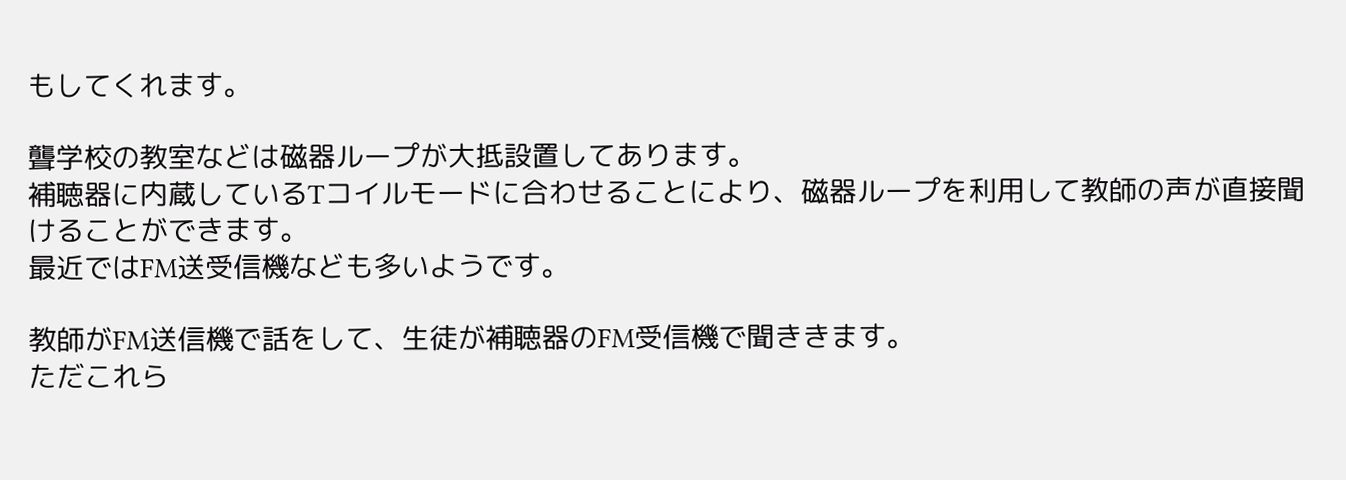もしてくれます。

聾学校の教室などは磁器ループが大抵設置してあります。
補聴器に内蔵しているTコイルモードに合わせることにより、磁器ループを利用して教師の声が直接聞けることができます。
最近ではFM送受信機なども多いようです。

教師がFM送信機で話をして、生徒が補聴器のFM受信機で聞ききます。
ただこれら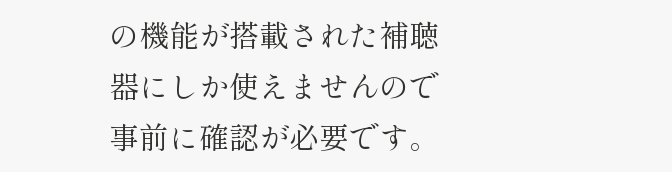の機能が搭載された補聴器にしか使えませんので事前に確認が必要です。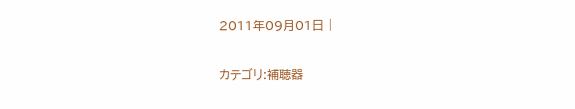2011年09月01日 |

カテゴリ:補聴器